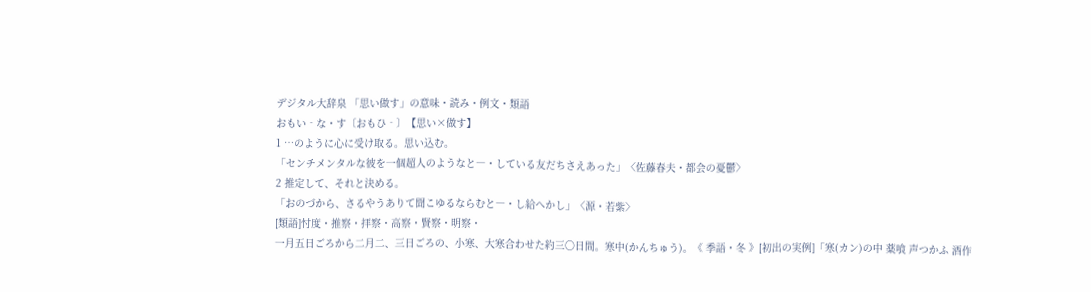デジタル大辞泉 「思い做す」の意味・読み・例文・類語
おもい‐な・す〔おもひ‐〕【思い×做す】
1 …のように心に受け取る。思い込む。
「センチメンタルな彼を一個超人のようなと―・している友だちさえあった」〈佐藤春夫・都会の憂鬱〉
2 推定して、それと決める。
「おのづから、さるやうありて聞こゆるならむと―・し給へかし」〈源・若紫〉
[類語]忖度・推察・拝察・高察・賢察・明察・
一月五日ごろから二月二、三日ごろの、小寒、大寒合わせた約三〇日間。寒中(かんちゅう)。《 季語・冬 》[初出の実例]「寒(カン)の中 薬喰 声つかふ 酒作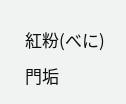紅粉(べに) 門垢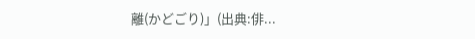離(かどごり)」(出典:俳...